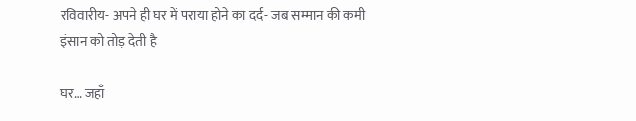रविवारीय- अपने ही घर में पराया होने का दर्द- जब सम्मान की कमी इंसान को तोड़ देती है

घर… जहाँ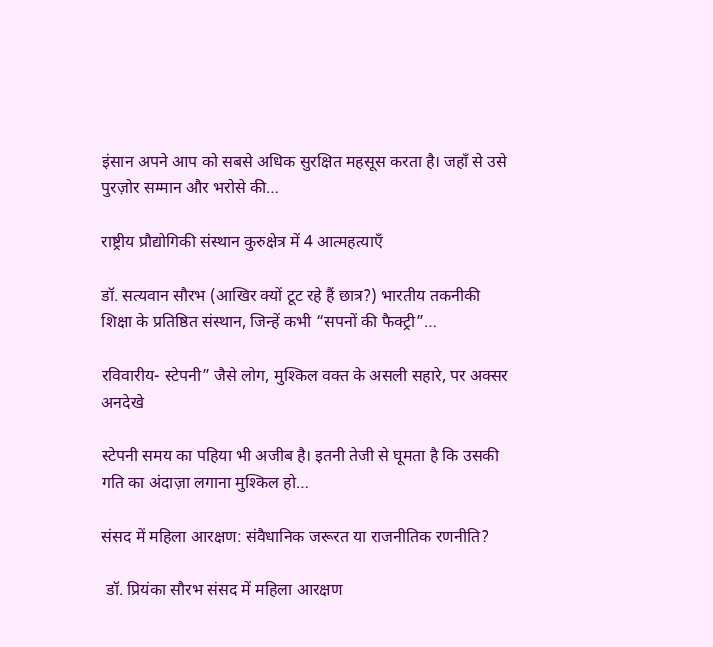इंसान अपने आप को सबसे अधिक सुरक्षित महसूस करता है। जहाँ से उसे पुरज़ोर सम्मान और भरोसे की…

राष्ट्रीय प्रौद्योगिकी संस्थान कुरुक्षेत्र में 4 आत्महत्याएँ

डॉ. सत्यवान सौरभ (आखिर क्यों टूट रहे हैं छात्र?) भारतीय तकनीकी शिक्षा के प्रतिष्ठित संस्थान, जिन्हें कभी “सपनों की फैक्ट्री”…

रविवारीय- स्टेपनी” जैसे लोग, मुश्किल वक्त के असली सहारे, पर अक्सर अनदेखे

स्टेपनी समय का पहिया भी अजीब है। इतनी तेजी से घूमता है कि उसकी गति का अंदाज़ा लगाना मुश्किल हो…

संसद में महिला आरक्षण: संवैधानिक जरूरत या राजनीतिक रणनीति?

 डॉ. प्रियंका सौरभ संसद में महिला आरक्षण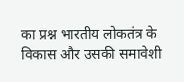का प्रश्न भारतीय लोकतंत्र के विकास और उसकी समावेशी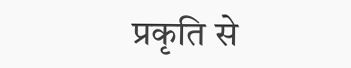प्रकृति से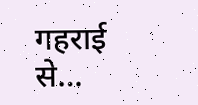गहराई से…